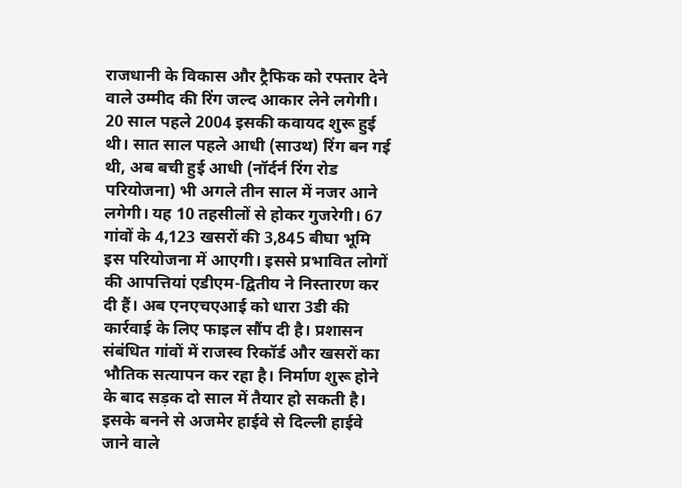राजधानी के विकास और ट्रैफिक को रफ्तार देने वाले उम्मीद की रिंग जल्द आकार लेने लगेगी। 20 साल पहले 2004 इसकी कवायद शुरू हुई थी। सात साल पहले आधी (साउथ) रिंग बन गई थी, अब बची हुई आधी (नॉर्दर्न रिंग रोड परियोजना) भी अगले तीन साल में नजर आने लगेगी। यह 10 तहसीलों से होकर गुजरेगी। 67 गांवों के 4,123 खसरों की 3,845 बीघा भूमि इस परियोजना में आएगी। इससे प्रभावित लोगों की आपत्तियां एडीएम-द्वितीय ने निस्तारण कर दी हैं। अब एनएचएआई को धारा 3डी की कार्रवाई के लिए फाइल सौंप दी है। प्रशासन संबंधित गांवों में राजस्व रिकॉर्ड और खसरों का भौतिक सत्यापन कर रहा है। निर्माण शुरू होने के बाद सड़क दो साल में तैयार हो सकती है। इसके बनने से अजमेर हाईवे से दिल्ली हाईवे जाने वाले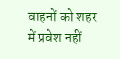वाहनों को शहर में प्रवेश नहीं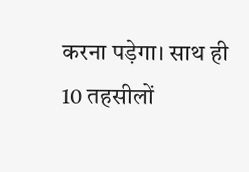करना पड़ेगा। साथ ही 10 तहसीलों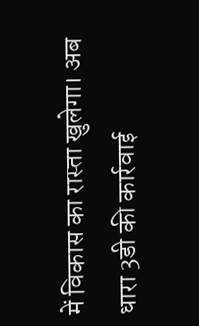में विकास का रास्ता खुलेगा। अब धारा 3डी की कार्रवाई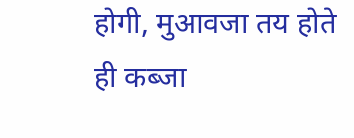होगी, मुआवजा तय होते ही कब्जा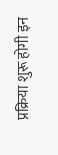प्रक्रिया शुरू होगी इन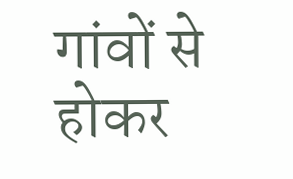गांवों से होकर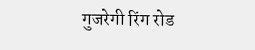गुजरेगी रिंग रोड